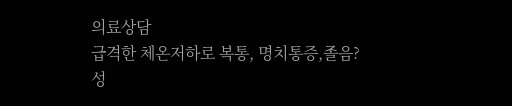의료상담
급격한 체온저하로 복통, 명치통증,졸음?
성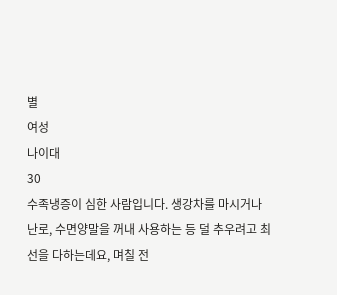별
여성
나이대
30
수족냉증이 심한 사람입니다. 생강차를 마시거나 난로, 수면양말을 꺼내 사용하는 등 덜 추우려고 최선을 다하는데요, 며칠 전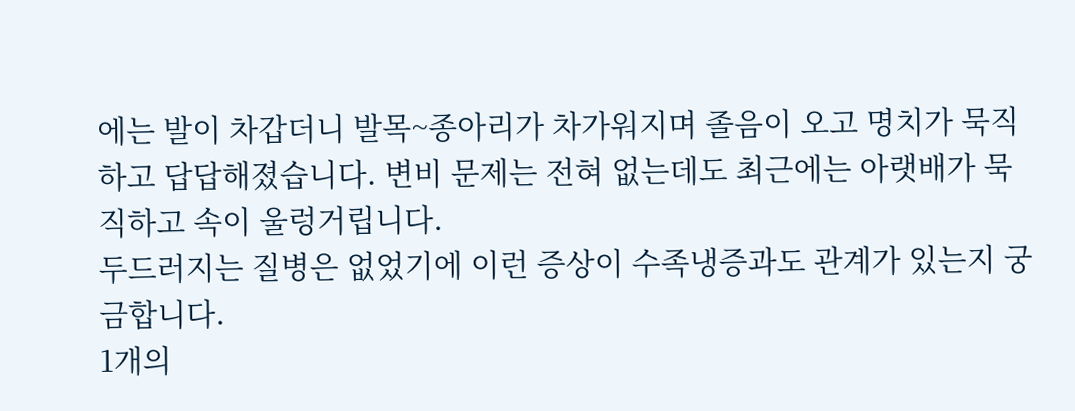에는 발이 차갑더니 발목~종아리가 차가워지며 졸음이 오고 명치가 묵직하고 답답해졌습니다. 변비 문제는 전혀 없는데도 최근에는 아랫배가 묵직하고 속이 울렁거립니다.
두드러지는 질병은 없었기에 이런 증상이 수족냉증과도 관계가 있는지 궁금합니다.
1개의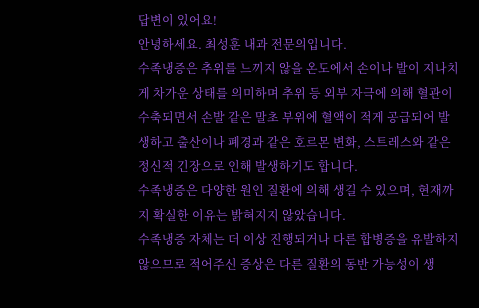답변이 있어요!
안녕하세요. 최성훈 내과 전문의입니다.
수족냉증은 추위를 느끼지 않을 온도에서 손이나 발이 지나치게 차가운 상태를 의미하며 추위 등 외부 자극에 의해 혈관이 수축되면서 손발 같은 말초 부위에 혈액이 적게 공급되어 발생하고 출산이나 폐경과 같은 호르몬 변화, 스트레스와 같은 정신적 긴장으로 인해 발생하기도 합니다.
수족냉증은 다양한 원인 질환에 의해 생길 수 있으며, 현재까지 확실한 이유는 밝혀지지 않았습니다.
수족냉증 자체는 더 이상 진행되거나 다른 합병증을 유발하지 않으므로 적어주신 증상은 다른 질환의 동반 가능성이 생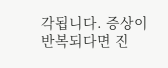각됩니다. 증상이 반복되다면 진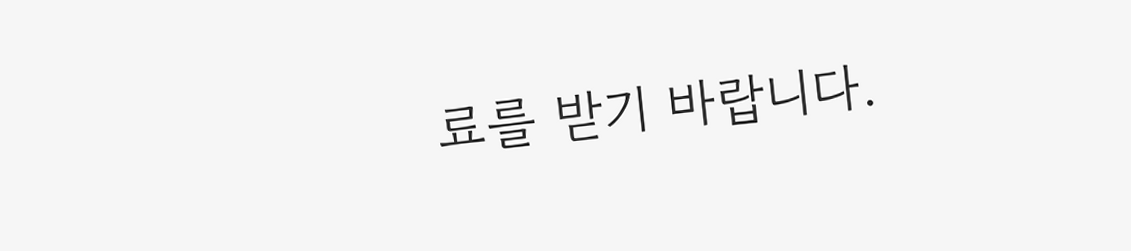료를 받기 바랍니다.